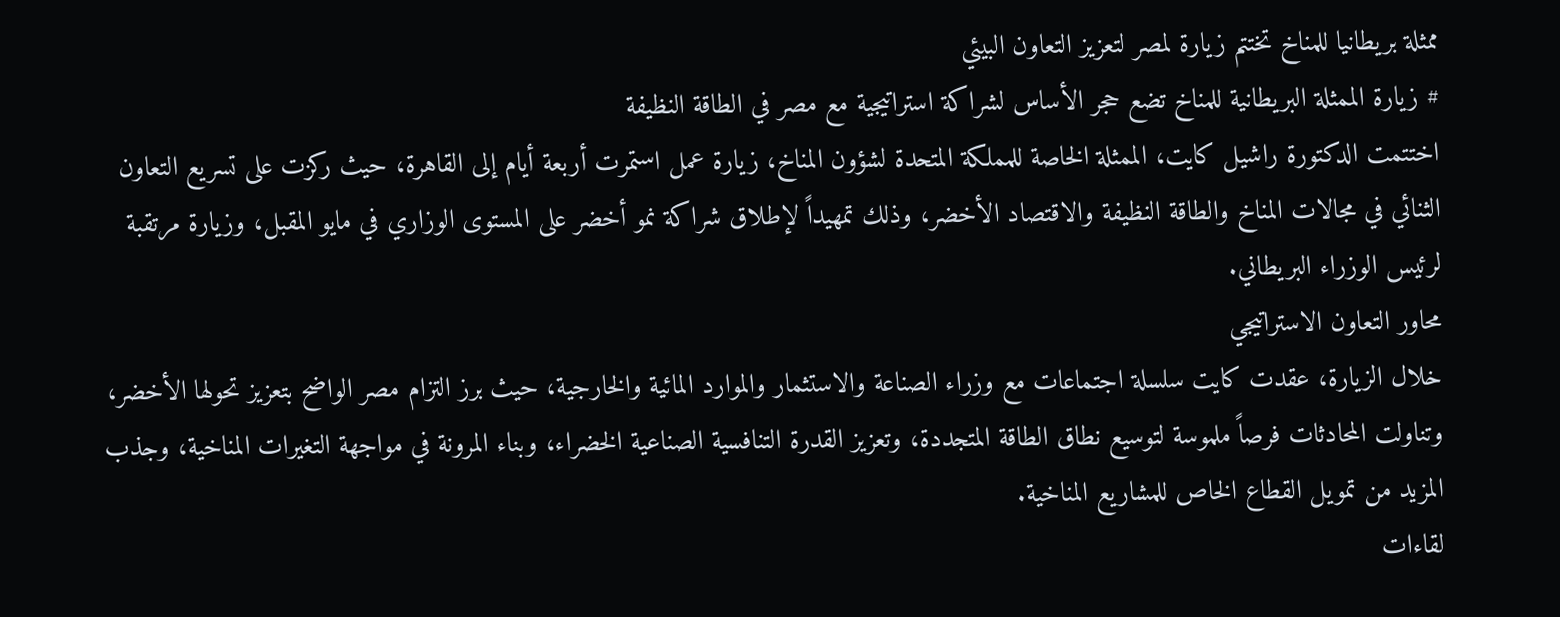ممثلة بريطانيا للمناخ تختتم زيارة لمصر لتعزيز التعاون البيئي
# زيارة الممثلة البريطانية للمناخ تضع حجر الأساس لشراكة استراتيجية مع مصر في الطاقة النظيفة
اختتمت الدكتورة راشيل كايت، الممثلة الخاصة للمملكة المتحدة لشؤون المناخ، زيارة عمل استمرت أربعة أيام إلى القاهرة، حيث ركزت على تسريع التعاون الثنائي في مجالات المناخ والطاقة النظيفة والاقتصاد الأخضر، وذلك تمهيداً لإطلاق شراكة نمو أخضر على المستوى الوزاري في مايو المقبل، وزيارة مرتقبة لرئيس الوزراء البريطاني.
محاور التعاون الاستراتيجي
خلال الزيارة، عقدت كايت سلسلة اجتماعات مع وزراء الصناعة والاستثمار والموارد المائية والخارجية، حيث برز التزام مصر الواضح بتعزيز تحولها الأخضر، وتناولت المحادثات فرصاً ملموسة لتوسيع نطاق الطاقة المتجددة، وتعزيز القدرة التنافسية الصناعية الخضراء، وبناء المرونة في مواجهة التغيرات المناخية، وجذب المزيد من تمويل القطاع الخاص للمشاريع المناخية.
لقاءات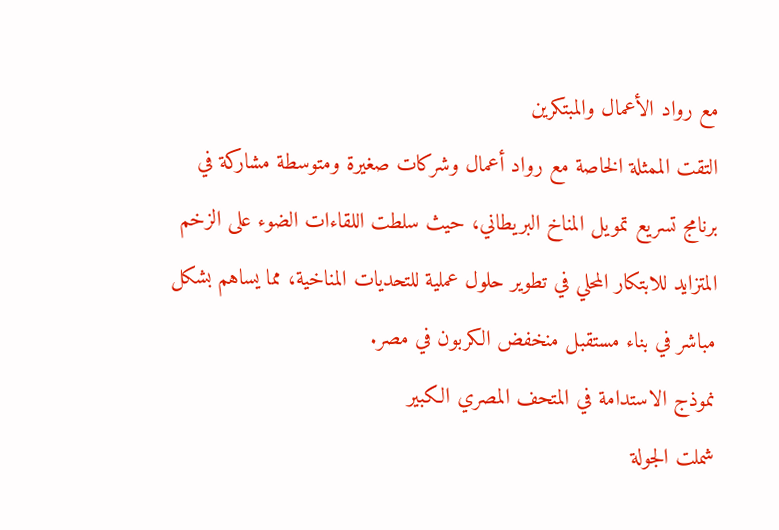مع رواد الأعمال والمبتكرين
التقت الممثلة الخاصة مع رواد أعمال وشركات صغيرة ومتوسطة مشاركة في برنامج تسريع تمويل المناخ البريطاني، حيث سلطت اللقاءات الضوء على الزخم المتزايد للابتكار المحلي في تطوير حلول عملية للتحديات المناخية، مما يساهم بشكل مباشر في بناء مستقبل منخفض الكربون في مصر.
نموذج الاستدامة في المتحف المصري الكبير
شملت الجولة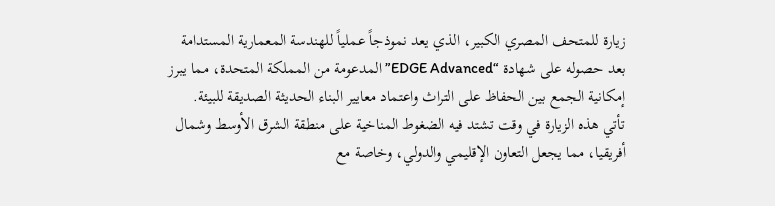زيارة للمتحف المصري الكبير، الذي يعد نموذجاً عملياً للهندسة المعمارية المستدامة بعد حصوله على شهادة “EDGE Advanced” المدعومة من المملكة المتحدة، مما يبرز إمكانية الجمع بين الحفاظ على التراث واعتماد معايير البناء الحديثة الصديقة للبيئة.
تأتي هذه الزيارة في وقت تشتد فيه الضغوط المناخية على منطقة الشرق الأوسط وشمال أفريقيا، مما يجعل التعاون الإقليمي والدولي، وخاصة مع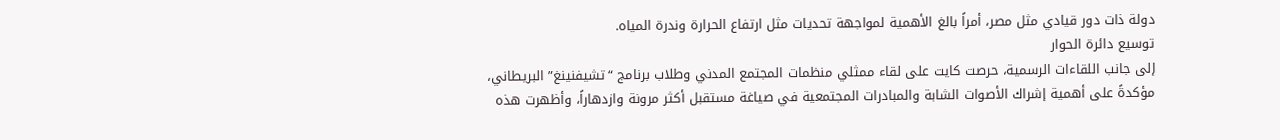دولة ذات دور قيادي مثل مصر، أمراً بالغ الأهمية لمواجهة تحديات مثل ارتفاع الحرارة وندرة المياه.
توسيع دائرة الحوار
إلى جانب اللقاءات الرسمية، حرصت كايت على لقاء ممثلي منظمات المجتمع المدني وطلاب برنامج “تشيفنينغ” البريطاني، مؤكدةً على أهمية إشراك الأصوات الشابة والمبادرات المجتمعية في صياغة مستقبل أكثر مرونة وازدهاراً، وأظهرت هذه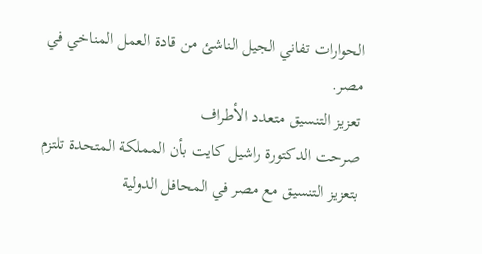الحوارات تفاني الجيل الناشئ من قادة العمل المناخي في مصر.
تعزيز التنسيق متعدد الأطراف
صرحت الدكتورة راشيل كايت بأن المملكة المتحدة تلتزم بتعزيز التنسيق مع مصر في المحافل الدولية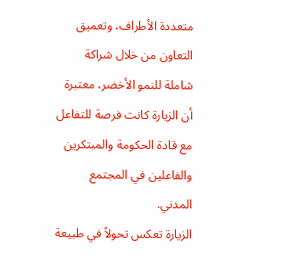متعددة الأطراف، وتعميق التعاون من خلال شراكة شاملة للنمو الأخضر، معتبرة أن الزيارة كانت فرصة للتفاعل مع قادة الحكومة والمبتكرين والفاعلين في المجتمع المدني.
الزيارة تعكس تحولاً في طبيعة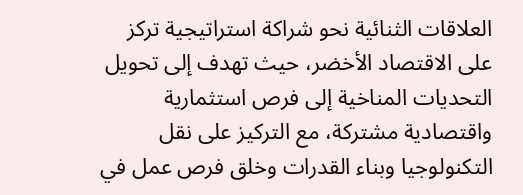العلاقات الثنائية نحو شراكة استراتيجية تركز على الاقتصاد الأخضر، حيث تهدف إلى تحويل التحديات المناخية إلى فرص استثمارية واقتصادية مشتركة، مع التركيز على نقل التكنولوجيا وبناء القدرات وخلق فرص عمل في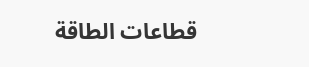قطاعات الطاقة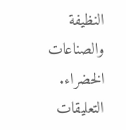النظيفة والصناعات الخضراء.
التعليقات